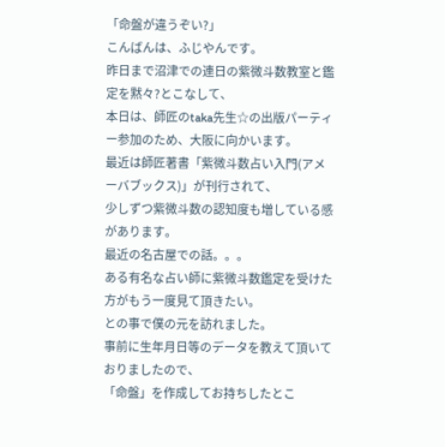「命盤が違うぞい?」
こんばんは、ふじやんです。
昨日まで沼津での連日の紫微斗数教室と鑑定を黙々?とこなして、
本日は、師匠のtaka先生☆の出版パーティー参加のため、大阪に向かいます。
最近は師匠著書「紫微斗数占い入門(アメーバブックス)」が刊行されて、
少しずつ紫微斗数の認知度も増している感があります。
最近の名古屋での話。。。
ある有名な占い師に紫微斗数鑑定を受けた方がもう一度見て頂きたい。
との事で僕の元を訪れました。
事前に生年月日等のデータを教えて頂いておりましたので、
「命盤」を作成してお持ちしたとこ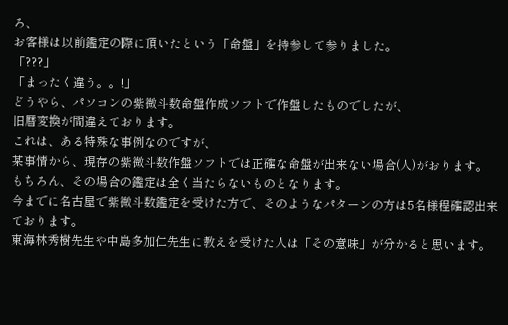ろ、
お客様は以前鑑定の際に頂いたという「命盤」を持参して参りました。
「???」
「まったく違う。。!」
どうやら、パソコンの紫微斗数命盤作成ソフトで作盤したものでしたが、
旧暦変換が間違えております。
これは、ある特殊な事例なのですが、
某事情から、現存の紫微斗数作盤ソフトでは正確な命盤が出来ない場合(人)がおります。
もちろん、その場合の鑑定は全く当たらないものとなります。
今までに名古屋で紫微斗数鑑定を受けた方で、そのようなパターンの方は5名様程確認出来ております。
東海林秀樹先生や中島多加仁先生に教えを受けた人は「その意味」が分かると思います。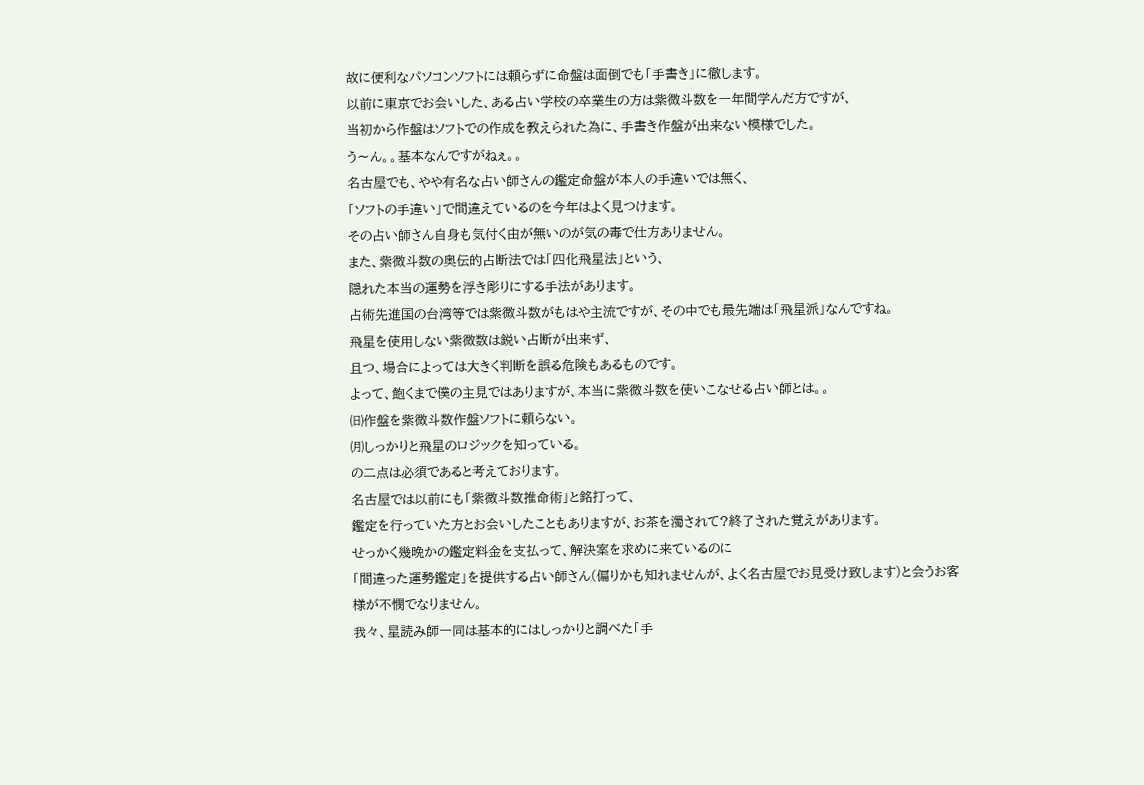故に便利なパソコンソフトには頼らずに命盤は面倒でも「手書き」に徹します。
以前に東京でお会いした、ある占い学校の卒業生の方は紫微斗数を一年間学んだ方ですが、
当初から作盤はソフトでの作成を教えられた為に、手書き作盤が出来ない模様でした。
う〜ん。。基本なんですがねぇ。。
名古屋でも、やや有名な占い師さんの鑑定命盤が本人の手違いでは無く、
「ソフトの手違い」で間違えているのを今年はよく見つけます。
その占い師さん自身も気付く由が無いのが気の毒で仕方ありません。
また、紫微斗数の奥伝的占断法では「四化飛星法」という、
隠れた本当の運勢を浮き彫りにする手法があります。
占術先進国の台湾等では紫微斗数がもはや主流ですが、その中でも最先端は「飛星派」なんですね。
飛星を使用しない紫微数は鋭い占断が出来ず、
且つ、場合によっては大きく判断を誤る危険もあるものです。
よって、飽くまで僕の主見ではありますが、本当に紫微斗数を使いこなせる占い師とは。。
㈰作盤を紫微斗数作盤ソフトに頼らない。
㈪しっかりと飛星のロジックを知っている。
の二点は必須であると考えております。
名古屋では以前にも「紫微斗数推命術」と銘打って、
鑑定を行っていた方とお会いしたこともありますが、お茶を濁されて?終了された覚えがあります。
せっかく幾晩かの鑑定料金を支払って、解決案を求めに来ているのに
「間違った運勢鑑定」を提供する占い師さん(偏りかも知れませんが、よく名古屋でお見受け致します)と会うお客様が不憫でなりません。
我々、星読み師一同は基本的にはしっかりと調べた「手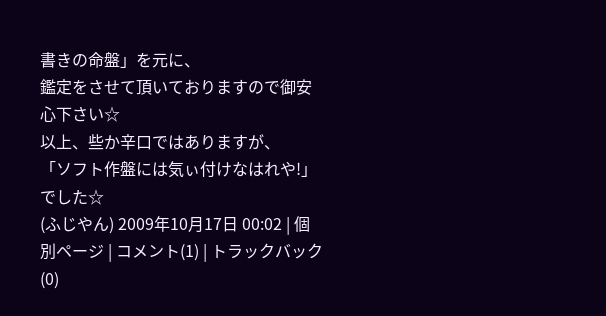書きの命盤」を元に、
鑑定をさせて頂いておりますので御安心下さい☆
以上、些か辛口ではありますが、
「ソフト作盤には気ぃ付けなはれや!」
でした☆
(ふじやん) 2009年10月17日 00:02 | 個別ページ | コメント(1) | トラックバック(0)